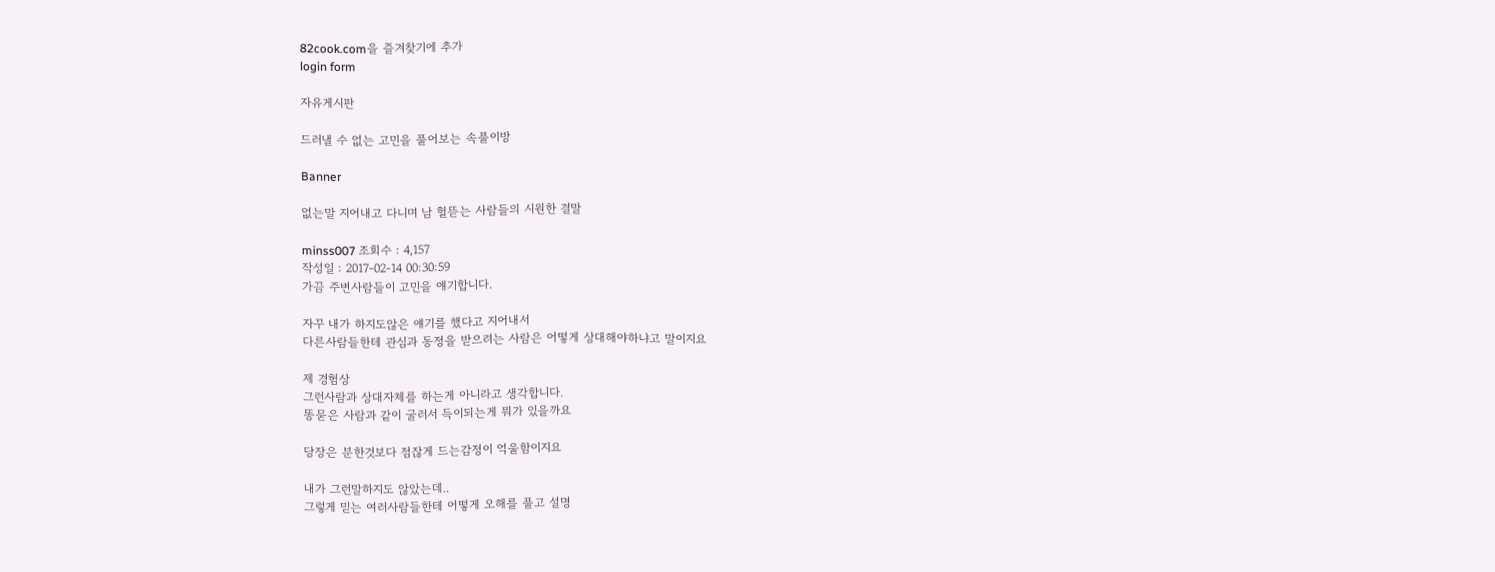82cook.com을 즐겨찾기에 추가
login form

자유게시판

드러낼 수 없는 고민을 풀어보는 속풀이방

Banner

없는말 지어내고 다니며 남 헐뜯는 사람들의 시원한 결말

minss007 조회수 : 4,157
작성일 : 2017-02-14 00:30:59
가끔 주변사람들이 고민을 얘기합니다.

자꾸 내가 하지도않은 얘기를 했다고 지어내서
다른사람들한테 관심과 동정을 받으려는 사람은 어떻게 상대해야하냐고 말이지요

제 경험상
그런사람과 상대자체를 하는게 아니라고 생각합니다.
똥묻은 사람과 같이 굴러서 득이되는게 뭐가 있을까요

당장은 분한것보다 점잖게 드는감정이 억울함이지요

내가 그런말하지도 않았는데..
그렇게 믿는 여러사람들한테 어떻게 오해를 풀고 설명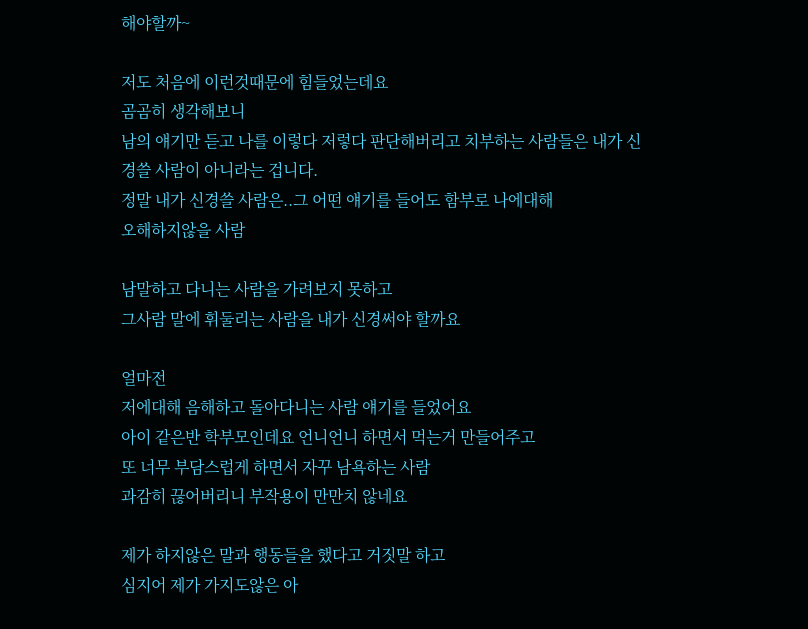해야할까~

저도 처음에 이런것때문에 힘들었는데요
곰곰히 생각해보니
남의 얘기만 듣고 나를 이렇다 저렇다 판단해버리고 치부하는 사람들은 내가 신경쓸 사람이 아니라는 겁니다.
정말 내가 신경쓸 사람은..그 어떤 얘기를 들어도 함부로 나에대해
오해하지않을 사람

남말하고 다니는 사람을 가려보지 못하고
그사람 말에 휘둘리는 사람을 내가 신경써야 할까요

얼마전
저에대해 음해하고 돌아다니는 사람 얘기를 들었어요
아이 같은반 학부모인데요 언니언니 하면서 먹는거 만들어주고
또 너무 부담스럽게 하면서 자꾸 남욕하는 사람
과감히 끊어버리니 부작용이 만만치 않네요

제가 하지않은 말과 행동들을 했다고 거짓말 하고
심지어 제가 가지도않은 아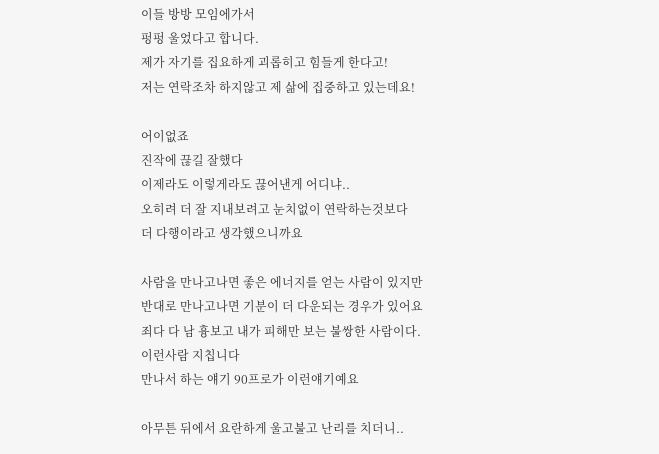이들 방방 모임에가서
펑펑 울었다고 합니다.
제가 자기를 집요하게 괴롭히고 힘들게 한다고!
저는 연락조차 하지않고 제 삶에 집중하고 있는데요!

어이없죠
진작에 끊길 잘했다
이제라도 이렇게라도 끊어낸게 어디냐..
오히려 더 잘 지내보려고 눈치없이 연락하는것보다
더 다행이라고 생각했으니까요

사람을 만나고나면 좋은 에너지를 얻는 사람이 있지만
반대로 만나고나면 기분이 더 다운되는 경우가 있어요
죄다 다 남 흉보고 내가 피해만 보는 불쌍한 사람이다.
이런사람 지칩니다
만나서 하는 얘기 90프로가 이런얘기예요

아무튼 뒤에서 요란하게 울고불고 난리를 치더니..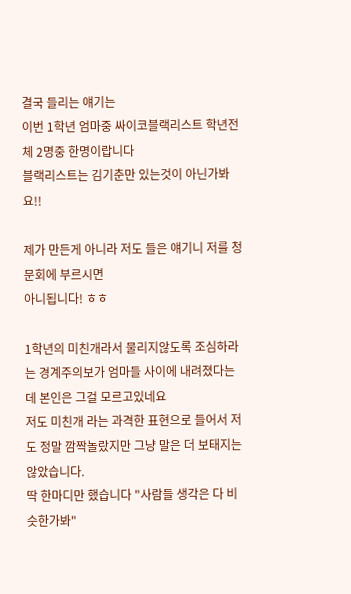결국 들리는 얘기는
이번 1학년 엄마중 싸이코블랙리스트 학년전체 2명중 한명이랍니다
블랙리스트는 김기춘만 있는것이 아닌가봐요!!

제가 만든게 아니라 저도 들은 얘기니 저를 청문회에 부르시면
아니됩니다! ㅎㅎ

1학년의 미친개라서 물리지않도록 조심하라는 경계주의보가 엄마들 사이에 내려졌다는데 본인은 그걸 모르고있네요
저도 미친개 라는 과격한 표현으로 들어서 저도 정말 깜짝놀랐지만 그냥 말은 더 보태지는 않았습니다.
딱 한마디만 했습니다 "사람들 생각은 다 비슷한가봐"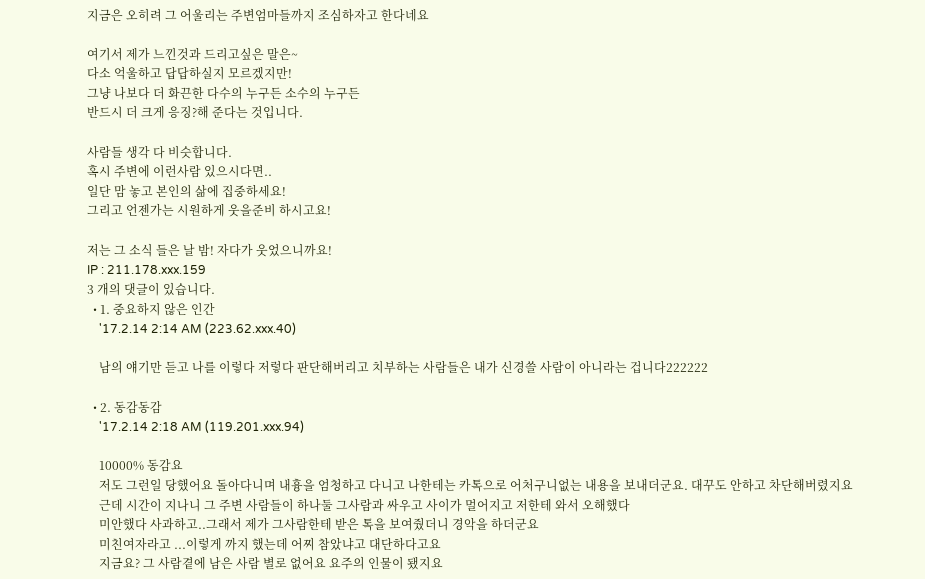지금은 오히려 그 어울리는 주변엄마들까지 조심하자고 한다네요

여기서 제가 느낀것과 드리고싶은 말은~
다소 억울하고 답답하실지 모르겠지만!
그냥 나보다 더 화끈한 다수의 누구든 소수의 누구든
반드시 더 크게 응징?해 준다는 것입니다.

사람들 생각 다 비슷합니다.
혹시 주변에 이런사람 있으시다면..
일단 맘 놓고 본인의 삶에 집중하세요!
그리고 언젠가는 시원하게 웃을준비 하시고요!

저는 그 소식 들은 날 밤! 자다가 웃었으니까요!
IP : 211.178.xxx.159
3 개의 댓글이 있습니다.
  • 1. 중요하지 않은 인간
    '17.2.14 2:14 AM (223.62.xxx.40)

    남의 얘기만 듣고 나를 이렇다 저렇다 판단해버리고 치부하는 사람들은 내가 신경쓸 사람이 아니라는 겁니다222222

  • 2. 동감동감
    '17.2.14 2:18 AM (119.201.xxx.94)

    10000% 동감요
    저도 그런일 당했어요 돌아다니며 내흉을 엄청하고 다니고 나한테는 카톡으로 어처구니없는 내용을 보내더군요. 대꾸도 안하고 차단해버렸지요
    근데 시간이 지나니 그 주변 사람들이 하나둘 그사람과 싸우고 사이가 멀어지고 저한테 와서 오해했다
    미안했다 사과하고..그래서 제가 그사람한테 받은 톡을 보여줬더니 경악을 하더군요
    미친여자라고 ...이렇게 까지 했는데 어찌 참았냐고 대단하다고요
    지금요? 그 사람곁에 남은 사람 별로 없어요 요주의 인물이 됐지요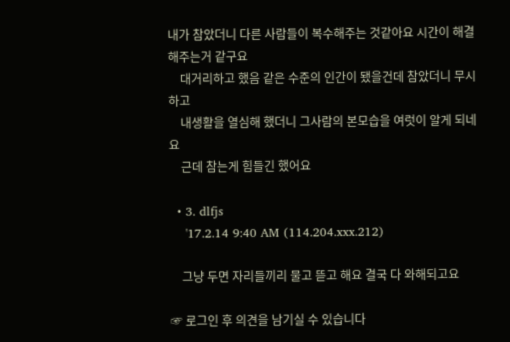내가 참았더니 다른 사람들이 복수해주는 것같아요 시간이 해결해주는거 같구요
    대거리하고 했음 같은 수준의 인간이 됐을건데 참았더니 무시하고
    내생활을 열심해 했더니 그사람의 본모습을 여럿이 알게 되네요
    근데 참는게 힘들긴 했어요

  • 3. dlfjs
    '17.2.14 9:40 AM (114.204.xxx.212)

    그냥 두면 자리들끼리 물고 뜯고 해요 결국 다 와해되고요

☞ 로그인 후 의견을 남기실 수 있습니다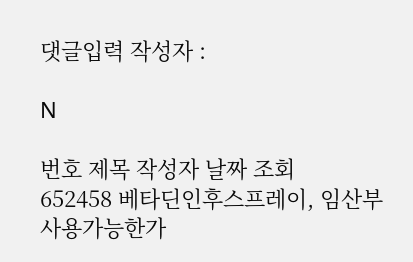댓글입력 작성자 :

N

번호 제목 작성자 날짜 조회
652458 베타딘인후스프레이, 임산부 사용가능한가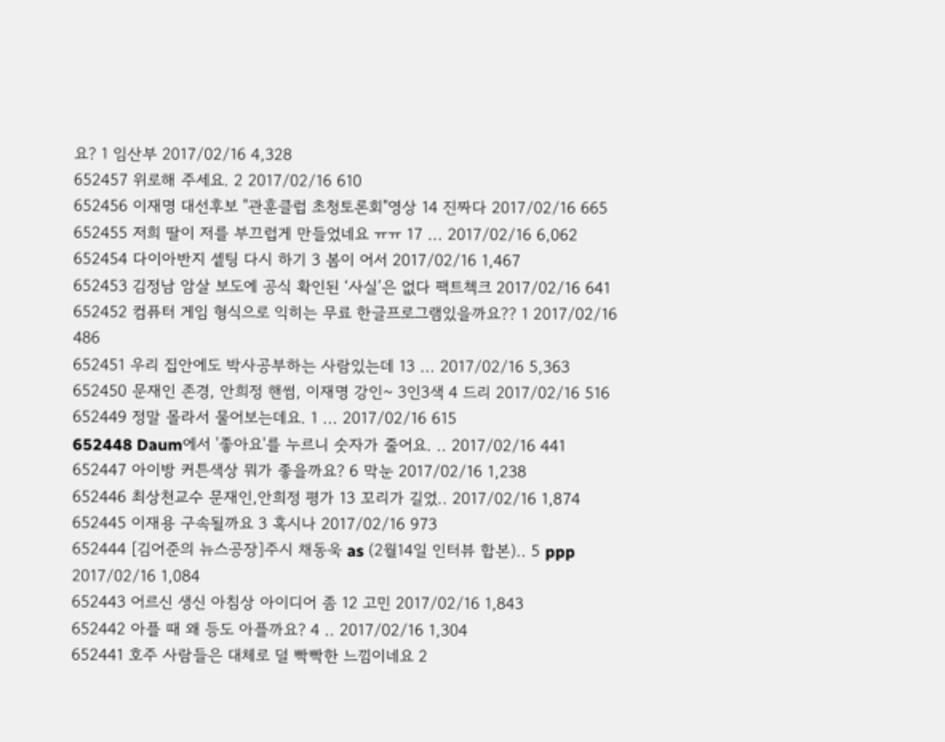요? 1 임산부 2017/02/16 4,328
652457 위로해 주세요. 2 2017/02/16 610
652456 이재명 대선후보 "관훈클럽 초청토론회"영상 14 진짜다 2017/02/16 665
652455 저희 딸이 저를 부끄럽게 만들었네요 ㅠㅠ 17 ... 2017/02/16 6,062
652454 다이아반지 셑팅 다시 하기 3 봄이 어서 2017/02/16 1,467
652453 김정남 암살 보도에 공식 확인된 ‘사실’은 없다 팩트첵크 2017/02/16 641
652452 컴퓨터 게임 형식으로 익히는 무료 한글프로그램있을까요?? 1 2017/02/16 486
652451 우리 집안에도 박사공부하는 사람있는데 13 ... 2017/02/16 5,363
652450 문재인 존경, 안희정 핸썸, 이재명 강인~ 3인3색 4 드리 2017/02/16 516
652449 정말 몰라서 물어보는데요. 1 ... 2017/02/16 615
652448 Daum에서 '좋아요'를 누르니 숫자가 줄어요. .. 2017/02/16 441
652447 아이방 커튼색상 뭐가 좋을까요? 6 막눈 2017/02/16 1,238
652446 최상천교수 문재인,안희정 평가 13 꼬리가 길었.. 2017/02/16 1,874
652445 이재용 구속될까요 3 혹시나 2017/02/16 973
652444 [김어준의 뉴스공장]주시 채동욱 as (2월14일 인터뷰 합본).. 5 ppp 2017/02/16 1,084
652443 어르신 생신 아침상 아이디어 좀 12 고민 2017/02/16 1,843
652442 아플 때 왜 등도 아플까요? 4 .. 2017/02/16 1,304
652441 호주 사람들은 대체로 덜 빡빡한 느낌이네요 2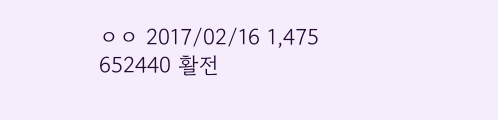ㅇㅇ 2017/02/16 1,475
652440 활전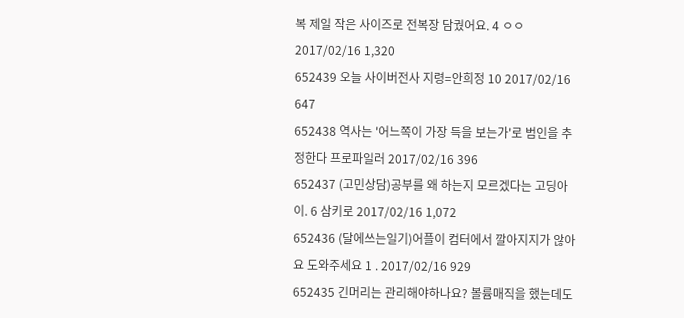복 제일 작은 사이즈로 전복장 담궜어요. 4 ㅇㅇ 2017/02/16 1,320
652439 오늘 사이버전사 지령=안희정 10 2017/02/16 647
652438 역사는 '어느쪽이 가장 득을 보는가'로 범인을 추정한다 프로파일러 2017/02/16 396
652437 (고민상담)공부를 왜 하는지 모르겠다는 고딩아이. 6 삼키로 2017/02/16 1,072
652436 (달에쓰는일기)어플이 컴터에서 깔아지지가 않아요 도와주세요 1 . 2017/02/16 929
652435 긴머리는 관리해야하나요? 볼륨매직을 했는데도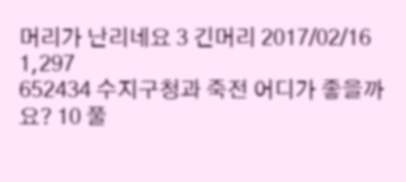머리가 난리네요 3 긴머리 2017/02/16 1,297
652434 수지구청과 죽전 어디가 좋을까요? 10 풀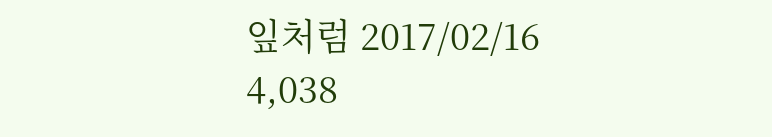잎처럼 2017/02/16 4,038